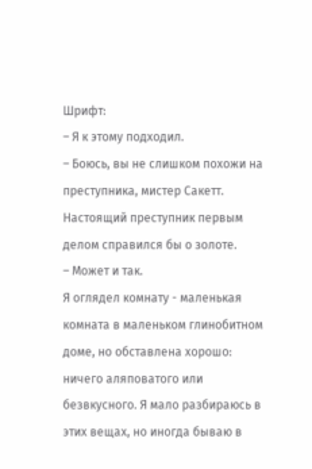Шрифт:
– Я к этому подходил.
– Боюсь, вы не слишком похожи на преступника, мистер Сакетт. Настоящий преступник первым делом справился бы о золоте.
– Может и так.
Я оглядел комнату - маленькая комната в маленьком глинобитном доме, но обставлена хорошо: ничего аляповатого или безвкусного. Я мало разбираюсь в этих вещах, но иногда бываю в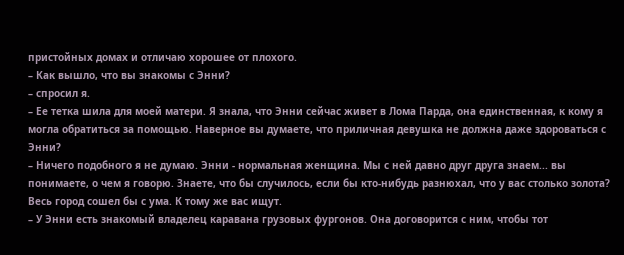пристойных домах и отличаю хорошее от плохого.
– Как вышло, что вы знакомы с Энни?
– спросил я.
– Ее тетка шила для моей матери. Я знала, что Энни сейчас живет в Лома Парда, она единственная, к кому я могла обратиться за помощью. Наверное вы думаете, что приличная девушка не должна даже здороваться с Энни?
– Ничего подобного я не думаю. Энни - нормальная женщина. Мы с ней давно друг друга знаем... вы понимаете, о чем я говорю. Знаете, что бы случилось, если бы кто-нибудь разнюхал, что у вас столько золота? Весь город сошел бы с ума. К тому же вас ищут.
– У Энни есть знакомый владелец каравана грузовых фургонов. Она договорится с ним, чтобы тот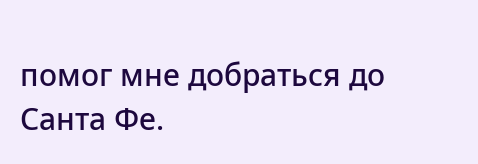помог мне добраться до Санта Фе.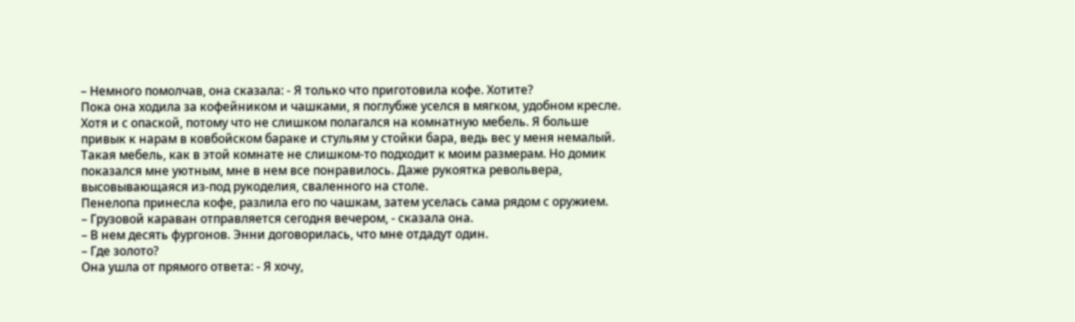– Немного помолчав, она сказала: - Я только что приготовила кофе. Хотите?
Пока она ходила за кофейником и чашками, я поглубже уселся в мягком, удобном кресле. Хотя и с опаской, потому что не слишком полагался на комнатную мебель. Я больше привык к нарам в ковбойском бараке и стульям у стойки бара, ведь вес у меня немалый. Такая мебель, как в этой комнате не слишком-то подходит к моим размерам. Но домик показался мне уютным, мне в нем все понравилось. Даже рукоятка револьвера, высовывающаяся из-под рукоделия, сваленного на столе.
Пенелопа принесла кофе, разлила его по чашкам, затем уселась сама рядом с оружием.
– Грузовой караван отправляется сегодня вечером, - сказала она.
– В нем десять фургонов. Энни договорилась, что мне отдадут один.
– Где золото?
Она ушла от прямого ответа: - Я хочу,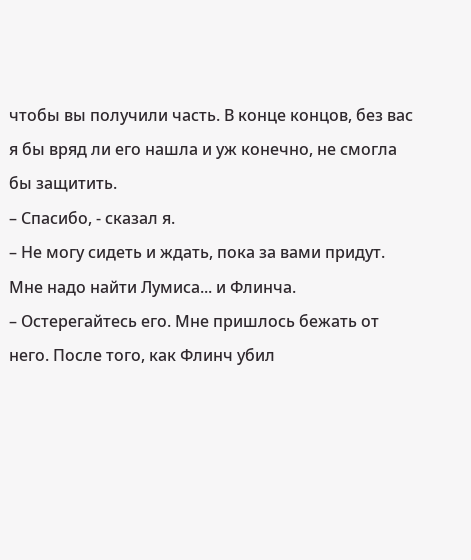чтобы вы получили часть. В конце концов, без вас я бы вряд ли его нашла и уж конечно, не смогла бы защитить.
– Спасибо, - сказал я.
– Не могу сидеть и ждать, пока за вами придут. Мне надо найти Лумиса... и Флинча.
– Остерегайтесь его. Мне пришлось бежать от него. После того, как Флинч убил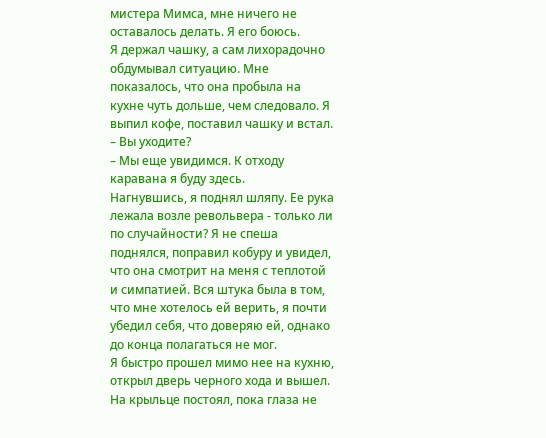мистера Мимса, мне ничего не оставалось делать. Я его боюсь.
Я держал чашку, а сам лихорадочно обдумывал ситуацию. Мне показалось, что она пробыла на кухне чуть дольше, чем следовало. Я выпил кофе, поставил чашку и встал.
– Вы уходите?
– Мы еще увидимся. К отходу каравана я буду здесь.
Нагнувшись, я поднял шляпу. Ее рука лежала возле револьвера - только ли по случайности? Я не спеша поднялся, поправил кобуру и увидел, что она смотрит на меня с теплотой и симпатией. Вся штука была в том, что мне хотелось ей верить, я почти убедил себя, что доверяю ей, однако до конца полагаться не мог.
Я быстро прошел мимо нее на кухню, открыл дверь черного хода и вышел. На крыльце постоял, пока глаза не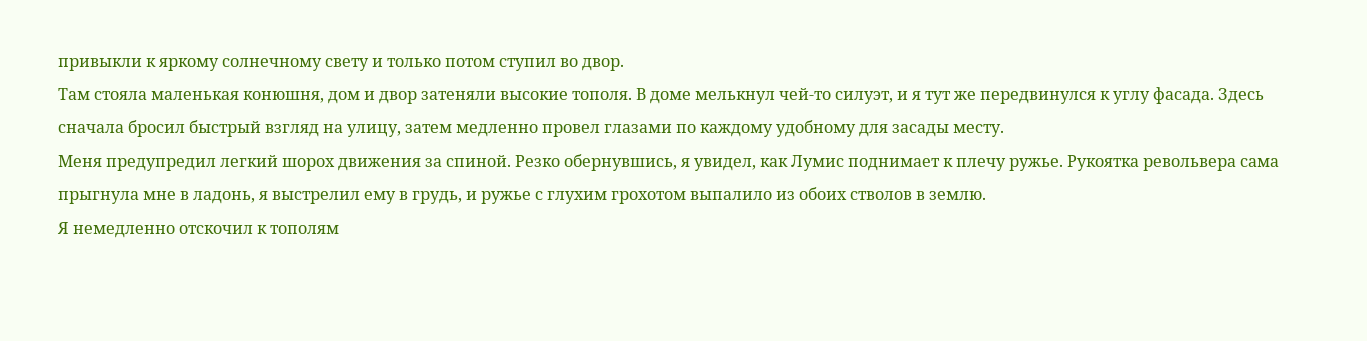привыкли к яркому солнечному свету и только потом ступил во двор.
Там стояла маленькая конюшня, дом и двор затеняли высокие тополя. В доме мелькнул чей-то силуэт, и я тут же передвинулся к углу фасада. Здесь сначала бросил быстрый взгляд на улицу, затем медленно провел глазами по каждому удобному для засады месту.
Меня предупредил легкий шорох движения за спиной. Резко обернувшись, я увидел, как Лумис поднимает к плечу ружье. Рукоятка револьвера сама прыгнула мне в ладонь, я выстрелил ему в грудь, и ружье с глухим грохотом выпалило из обоих стволов в землю.
Я немедленно отскочил к тополям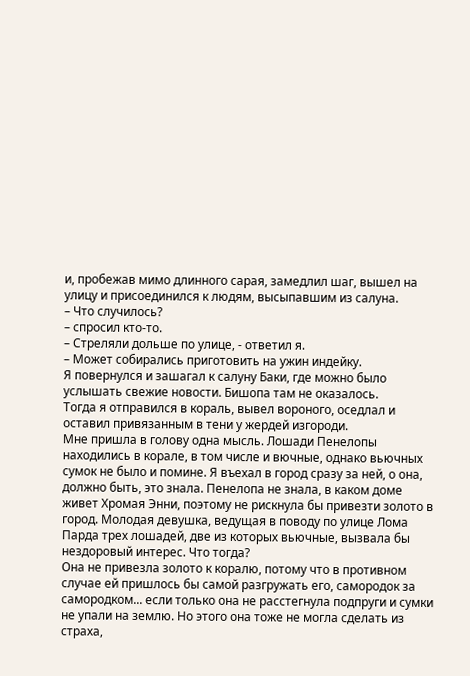и, пробежав мимо длинного сарая, замедлил шаг, вышел на улицу и присоединился к людям, высыпавшим из салуна.
– Что случилось?
– спросил кто-то.
– Стреляли дольше по улице, - ответил я.
– Может собирались приготовить на ужин индейку.
Я повернулся и зашагал к салуну Баки, где можно было услышать свежие новости. Бишопа там не оказалось.
Тогда я отправился в кораль, вывел вороного, оседлал и оставил привязанным в тени у жердей изгороди.
Мне пришла в голову одна мысль. Лошади Пенелопы находились в корале, в том числе и вючные, однако вьючных сумок не было и помине. Я въехал в город сразу за ней, о она, должно быть, это знала. Пенелопа не знала, в каком доме живет Хромая Энни, поэтому не рискнула бы привезти золото в город. Молодая девушка, ведущая в поводу по улице Лома Парда трех лошадей, две из которых вьючные, вызвала бы нездоровый интерес. Что тогда?
Она не привезла золото к коралю, потому что в противном случае ей пришлось бы самой разгружать его, самородок за самородком... если только она не расстегнула подпруги и сумки не упали на землю. Но этого она тоже не могла сделать из страха,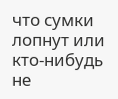что сумки лопнут или кто-нибудь не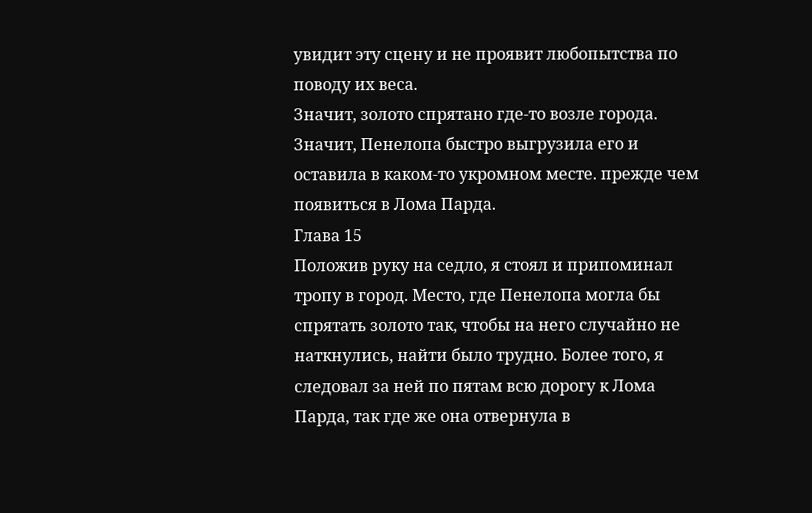увидит эту сцену и не проявит любопытства по поводу их веса.
Значит, золото спрятано где-то возле города. Значит, Пенелопа быстро выгрузила его и оставила в каком-то укромном месте. прежде чем появиться в Лома Парда.
Глава 15
Положив руку на седло, я стоял и припоминал тропу в город. Место, где Пенелопа могла бы спрятать золото так, чтобы на него случайно не наткнулись, найти было трудно. Более того, я следовал за ней по пятам всю дорогу к Лома Парда, так где же она отвернула в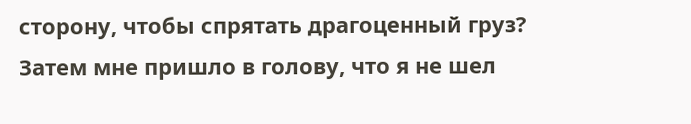сторону, чтобы спрятать драгоценный груз?
Затем мне пришло в голову, что я не шел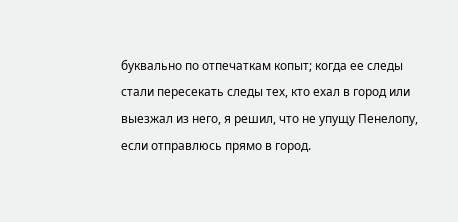буквально по отпечаткам копыт; когда ее следы стали пересекать следы тех, кто ехал в город или выезжал из него, я решил, что не упущу Пенелопу, если отправлюсь прямо в город.